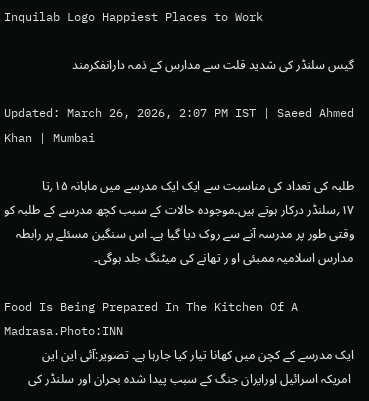Inquilab Logo Happiest Places to Work

گیس سلنڈر کی شدید قلت سے مدارس کے ذمہ دارانفکرمند

Updated: March 26, 2026, 2:07 PM IST | Saeed Ahmed Khan | Mumbai

طلبہ کی تعداد کی مناسبت سے ایک ایک مدرسے میں ماہانہ ۱۵؍تا ۱۷؍سلنڈر درکار ہوتے ہیں۔موجودہ حالات کے سبب کچھ مدرسے کے طلبہ کو وقتی طور پر مدرسہ آنے سے روک دیا گیا ہے۔ اس سنگین مسئلے پر رابطہ مدارس اسلامیہ ممبئی او ر تھانے کی میٹنگ جلد ہوگی۔

Food Is Being Prepared In The Kitchen Of A Madrasa.Photo:INN
ایک مدرسے کے کچن میں کھانا تیار کیا جارہا ہے۔ تصویر:آئی این این
 امریکہ اسرائیل اورایران جنگ کے سبب پیدا شدہ بحران اور سلنڈر کی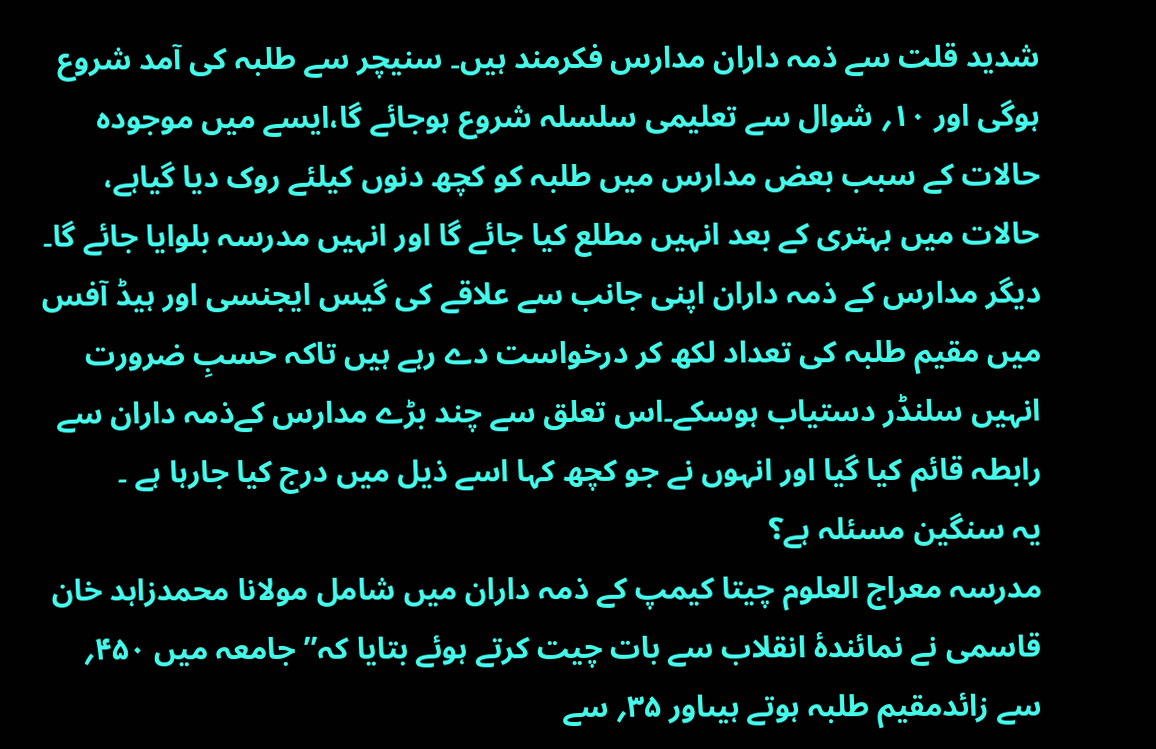شدید قلت سے ذمہ داران مدارس فکرمند ہیں۔ سنیچر سے طلبہ کی آمد شروع ہوگی اور ۱۰؍ شوال سے تعلیمی سلسلہ شروع ہوجائے گا،ایسے میں موجودہ حالات کے سبب بعض مدارس میں طلبہ کو کچھ دنوں کیلئے روک دیا گیاہے، حالات میں بہتری کے بعد انہیں مطلع کیا جائے گا اور انہیں مدرسہ بلوایا جائے گا۔ دیگر مدارس کے ذمہ داران اپنی جانب سے علاقے کی گیس ایجنسی اور ہیڈ آفس میں مقیم طلبہ کی تعداد لکھ کر درخواست دے رہے ہیں تاکہ حسبِ ضرورت انہیں سلنڈر دستیاب ہوسکے۔اس تعلق سے چند بڑے مدارس کےذمہ داران سے رابطہ قائم کیا گیا اور انہوں نے جو کچھ کہا اسے ذیل میں درج کیا جارہا ہے ۔
یہ سنگین مسئلہ ہے؟
مدرسہ معراج العلوم چیتا کیمپ کے ذمہ داران میں شامل مولانا محمدزاہد خان قاسمی نے نمائندۂ انقلاب سے بات چیت کرتے ہوئے بتایا کہ’’ جامعہ میں ۴۵۰؍ سے زائدمقیم طلبہ ہوتے ہیںاور ۳۵؍ سے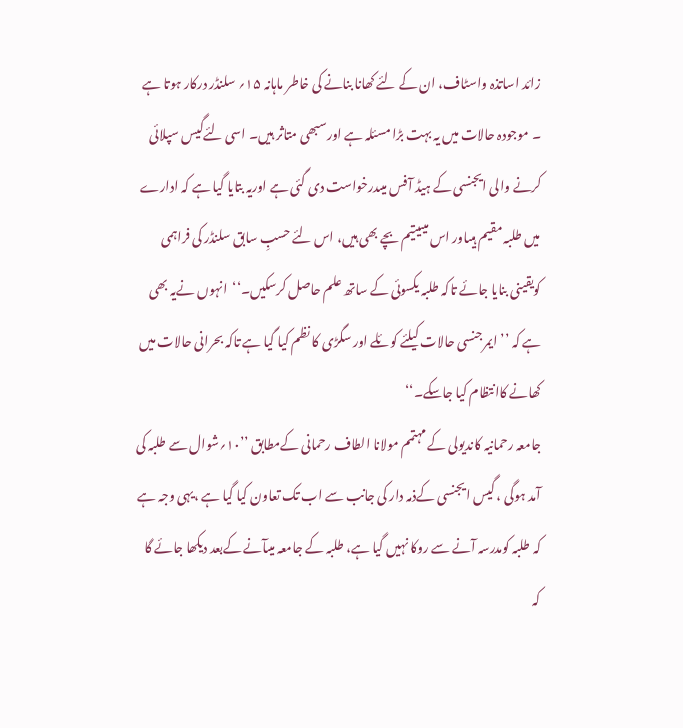زائد اساتذہ واسٹاف، ان کے لئے کھانا بنانے کی خاطر ماہانہ ۱۵؍ سلنڈر درکار ہوتا ہے ۔ موجودہ حالات میں یہ بہت بڑا مسئلہ ہے اورسبھی متاثر ہیں۔ اسی لئےگیس سپلائی کرنے والی ایجنسی کے ہیڈ آفس میںدرخواست دی گئی ہے اوریہ بتایا گیا ہے کہ ادارے میں طلبہ مقیم ہیںاور اس میںیتیم بچے بھی ہیں، اس لئے حسبِ سابق سلنڈر کی فراہمی کویقینی بنایا جائے تاکہ طلبہ یکسوئی کے ساتھ علم حاصل کرسکیں۔‘‘  انہوں نےیہ بھی ہے کہ ’’ایمرجنسی حالات کیلئے کوئلے اور سگڑی کا نظم کیا گیا ہے تاکہ بحرانی حالات میں کھانے کاانتظام کیا جاسکے۔‘‘
جامعہ رحمانیہ کاندیولی کے مہتمم مولانا الطاف رحمانی کےمطابق ’’۱۰؍شوال سے طلبہ کی آمد ہوگی ، گیس ایجنسی کےذمہ دار کی جانب سے اب تک تعاون کیا گیا ہے ،یہی وجہ ہے کہ طلبہ کومدرسہ آنے سے روکا نہیں گیا ہے، طلبہ کے جامعہ میںآنے کےبعد دیکھا جائے گا کہ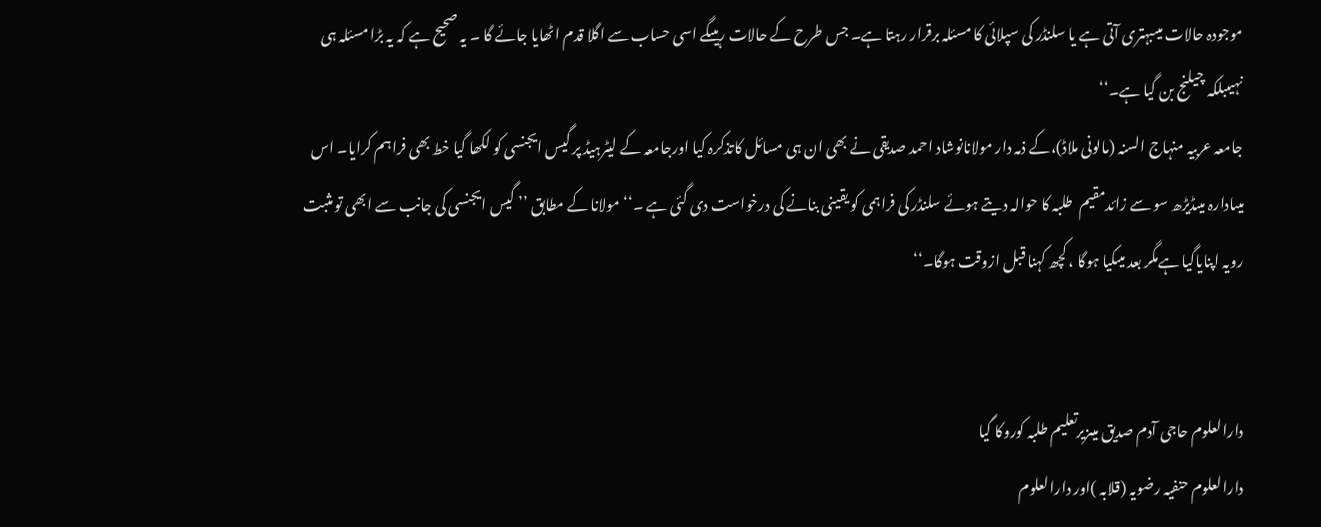موجودہ حالات میںبہتری آتی ہے یا سلنڈر کی سپلائی کا مسئلہ برقرار رہتا ہے۔ جس طرح کے حالات رہیںگے اسی حساب سے اگلا قدم اٹھایا جائے گا ۔ یہ صحیح ہے کہ یہ بڑا مسئلہ ہی نہیںبلکہ چیلنج بن گیا ہے۔‘‘
جامعہ عربیہ منہاج السنہ (مالونی ملاڈ)،کے ذمہ دار مولانانوشاد احمد صدیقی نے بھی ان ہی مسائل کاتذکرہ کیا اورجامعہ کے لیٹرہیڈ پر گیس ایجنسی کو لکھا گیا خط بھی فراہم کرایا۔ اس میںادارہ میںڈیڑھ سو سے زائدمقیم  طلبہ کا حوالہ دیتے ہوئے سلنڈر کی فراہمی کو یقینی بنانے کی درخواست دی گئی ہے ۔‘‘ مولانا کے مطابق ’’ گیس ایجنسی کی جانب سے ابھی تو مثبت رویہ اپنایاگیا ہےمگر بعد میںکیا ہوگا ، کچھ کہنا قبل ازوقت ہوگا۔‘‘


دارالعلوم حاجی آدم صدیق میںزیرتعلیم طلبہ کوروکا گیا
دارالعلوم حنفیہ رضویہ (قلابہ )اور دارالعلوم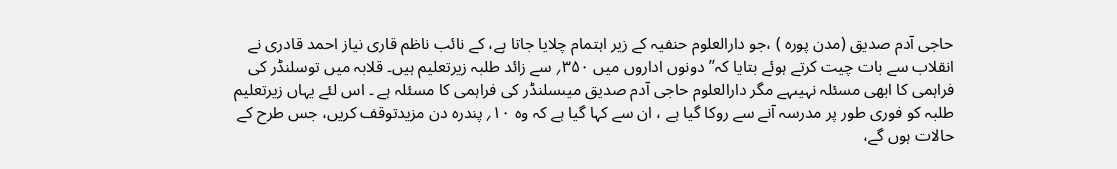حاجی آدم صدیق (مدن پورہ ) ،جو دارالعلوم حنفیہ کے زیر اہتمام چلایا جاتا ہے، کے نائب ناظم قاری نیاز احمد قادری نے انقلاب سے بات چیت کرتے ہوئے بتایا کہ’’ دونوں اداروں میں ۳۵۰؍ سے زائد طلبہ زیرتعلیم ہیں۔ قلابہ میں توسلنڈر کی فراہمی کا ابھی مسئلہ نہیںہے مگر دارالعلوم حاجی آدم صدیق میںسلنڈر کی فراہمی کا مسئلہ ہے ۔ اس لئے یہاں زیرتعلیم طلبہ کو فوری طور پر مدرسہ آنے سے روکا گیا ہے ، ان سے کہا گیا ہے کہ وہ ۱۰؍ پندرہ دن مزیدتوقف کریں، جس طرح کے حالات ہوں گے،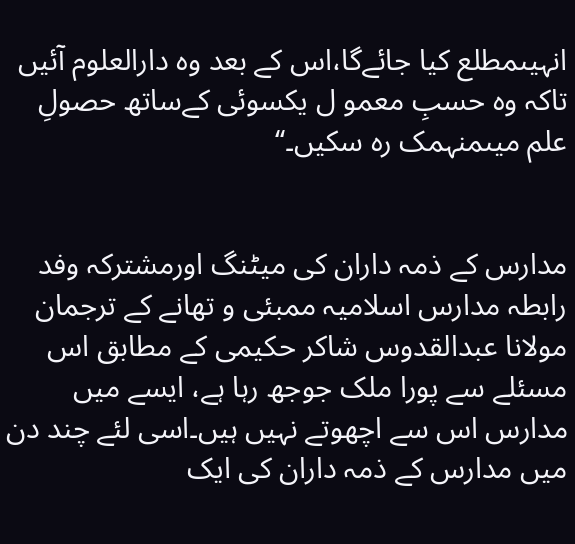انہیںمطلع کیا جائےگا،اس کے بعد وہ دارالعلوم آئیں تاکہ وہ حسبِ معمو ل یکسوئی کےساتھ حصولِ علم میںمنہمک رہ سکیں۔‘‘


مدارس کے ذمہ داران کی میٹنگ اورمشترکہ وفد
رابطہ مدارس اسلامیہ ممبئی و تھانے کے ترجمان مولانا عبدالقدوس شاکر حکیمی کے مطابق اس مسئلے سے پورا ملک جوجھ رہا ہے، ایسے میں مدارس اس سے اچھوتے نہیں ہیں۔اسی لئے چند دن میں مدارس کے ذمہ داران کی ایک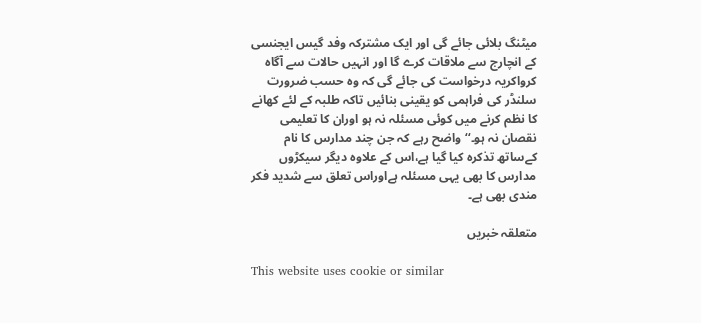میٹنگ بلائی جائے گی اور ایک مشترکہ وفد گیس ایجنسی کے انچارج سے ملاقات کرے گا اور انہیں حالات سے آگاہ کرواکریہ درخواست کی جائے گی کہ وہ حسب ضرورت سلنڈر کی فراہمی کو یقینی بنائیں تاکہ طلبہ کے لئے کھانے کا نظم کرنے میں کوئی مسئلہ نہ ہو اوران کا تعلیمی نقصان نہ ہو۔‘‘ واضح رہے کہ جن چند مدارس کا نام کےساتھ تذکرہ کیا گیا ہے،اس کے علاوہ دیگر سیکڑوں مدارس کا بھی یہی مسئلہ ہےاوراس تعلق سے شدید فکر مندی بھی ہے۔

متعلقہ خبریں

This website uses cookie or similar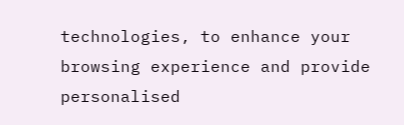technologies, to enhance your browsing experience and provide personalised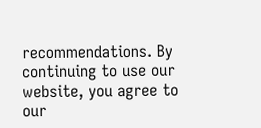recommendations. By continuing to use our website, you agree to our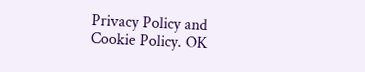Privacy Policy and Cookie Policy. OK